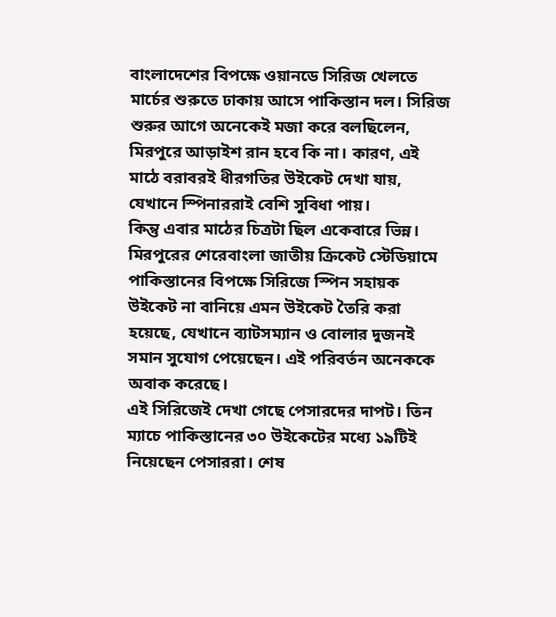বাংলাদেশের বিপক্ষে ওয়ানডে সিরিজ খেলতে মার্চের শুরুতে ঢাকায় আসে পাকিস্তান দল। সিরিজ শুরুর আগে অনেকেই মজা করে বলছিলেন, মিরপুরে আড়াইশ রান হবে কি না। কারণ, এই মাঠে বরাবরই ধীরগতির উইকেট দেখা যায়, যেখানে স্পিনাররাই বেশি সুবিধা পায়।
কিন্তু এবার মাঠের চিত্রটা ছিল একেবারে ভিন্ন। মিরপুরের শেরেবাংলা জাতীয় ক্রিকেট স্টেডিয়ামে পাকিস্তানের বিপক্ষে সিরিজে স্পিন সহায়ক উইকেট না বানিয়ে এমন উইকেট তৈরি করা হয়েছে, যেখানে ব্যাটসম্যান ও বোলার দুজনই সমান সুযোগ পেয়েছেন। এই পরিবর্তন অনেককে অবাক করেছে।
এই সিরিজেই দেখা গেছে পেসারদের দাপট। তিন ম্যাচে পাকিস্তানের ৩০ উইকেটের মধ্যে ১৯টিই নিয়েছেন পেসাররা। শেষ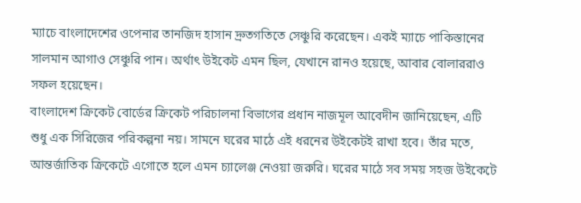ম্যাচে বাংলাদেশের ওপেনার তানজিদ হাসান দ্রুতগতিতে সেঞ্চুরি করেছেন। একই ম্যাচে পাকিস্তানের সালমান আগাও সেঞ্চুরি পান। অর্থাৎ উইকেট এমন ছিল, যেখানে রানও হয়েছে, আবার বোলাররাও সফল হয়েছেন।
বাংলাদেশ ক্রিকেট বোর্ডের ক্রিকেট পরিচালনা বিভাগের প্রধান নাজমূল আবেদীন জানিয়েছেন, এটি শুধু এক সিরিজের পরিকল্পনা নয়। সামনে ঘরের মাঠে এই ধরনের উইকেটই রাখা হবে। তাঁর মতে, আন্তর্জাতিক ক্রিকেটে এগোতে হলে এমন চ্যালেঞ্জ নেওয়া জরুরি। ঘরের মাঠে সব সময় সহজ উইকেটে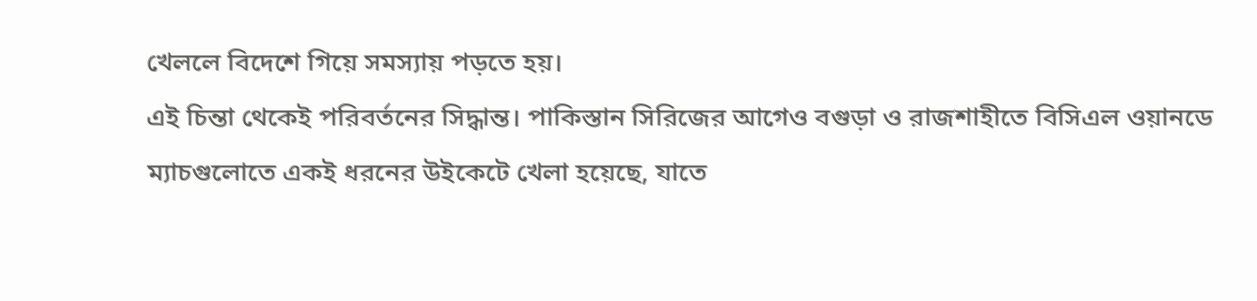খেললে বিদেশে গিয়ে সমস্যায় পড়তে হয়।
এই চিন্তা থেকেই পরিবর্তনের সিদ্ধান্ত। পাকিস্তান সিরিজের আগেও বগুড়া ও রাজশাহীতে বিসিএল ওয়ানডে ম্যাচগুলোতে একই ধরনের উইকেটে খেলা হয়েছে, যাতে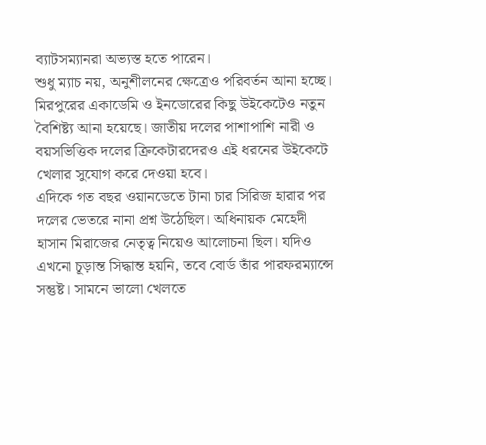ব্যাটসম্যানরা অভ্যস্ত হতে পারেন।
শুধু ম্যাচ নয়, অনুশীলনের ক্ষেত্রেও পরিবর্তন আনা হচ্ছে। মিরপুরের একাডেমি ও ইনডোরের কিছু উইকেটেও নতুন বৈশিষ্ট্য আনা হয়েছে। জাতীয় দলের পাশাপাশি নারী ও বয়সভিত্তিক দলের ক্রিকেটারদেরও এই ধরনের উইকেটে খেলার সুযোগ করে দেওয়া হবে।
এদিকে গত বছর ওয়ানডেতে টানা চার সিরিজ হারার পর দলের ভেতরে নানা প্রশ্ন উঠেছিল। অধিনায়ক মেহেদী হাসান মিরাজের নেতৃত্ব নিয়েও আলোচনা ছিল। যদিও এখনো চূড়ান্ত সিদ্ধান্ত হয়নি, তবে বোর্ড তাঁর পারফরম্যান্সে সন্তুষ্ট। সামনে ভালো খেলতে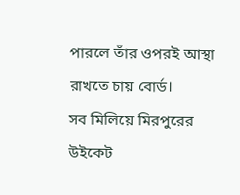পারলে তাঁর ওপরই আস্থা রাখতে চায় বোর্ড।
সব মিলিয়ে মিরপুরের উইকেট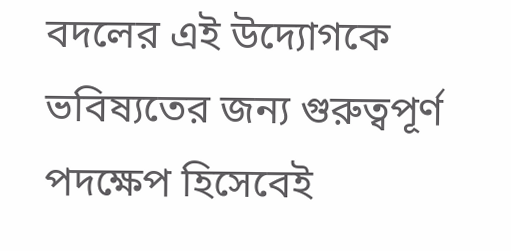বদলের এই উদ্যোগকে ভবিষ্যতের জন্য গুরুত্বপূর্ণ পদক্ষেপ হিসেবেই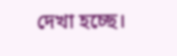দেখা হচ্ছে।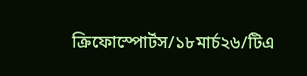ক্রিফোস্পোর্টস/১৮মার্চ২৬/টিএ